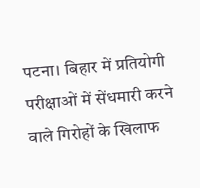पटना। बिहार में प्रतियोगी परीक्षाओं में सेंधमारी करने वाले गिरोहों के खिलाफ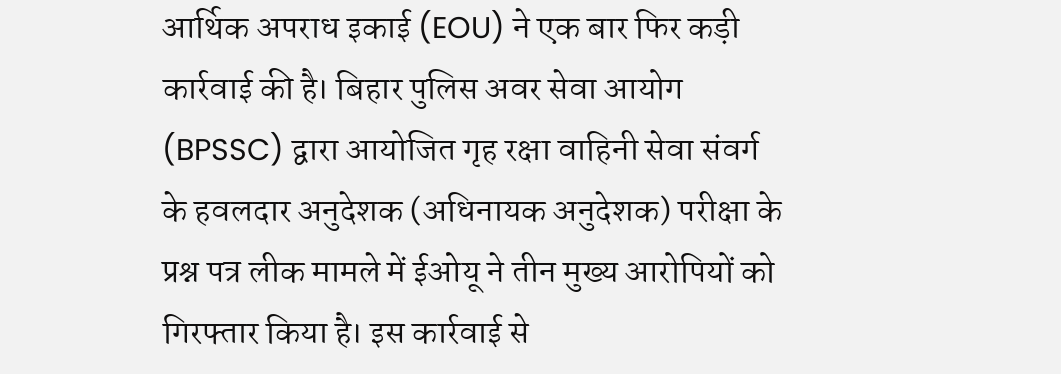आर्थिक अपराध इकाई (EOU) ने एक बार फिर कड़ी कार्रवाई की है। बिहार पुलिस अवर सेवा आयोग (BPSSC) द्वारा आयोजित गृह रक्षा वाहिनी सेवा संवर्ग के हवलदार अनुदेशक (अधिनायक अनुदेशक) परीक्षा के प्रश्न पत्र लीक मामले में ईओयू ने तीन मुख्य आरोपियों को गिरफ्तार किया है। इस कार्रवाई से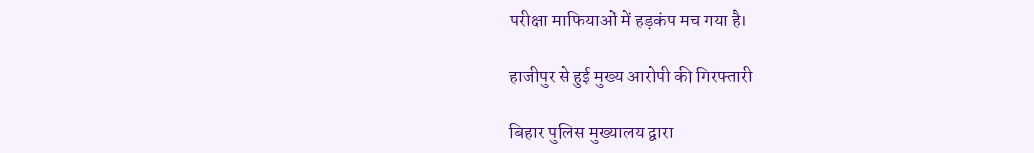परीक्षा माफियाओं में हड़कंप मच गया है।

हाजीपुर से हुई मुख्य आरोपी की गिरफ्तारी

बिहार पुलिस मुख्यालय द्वारा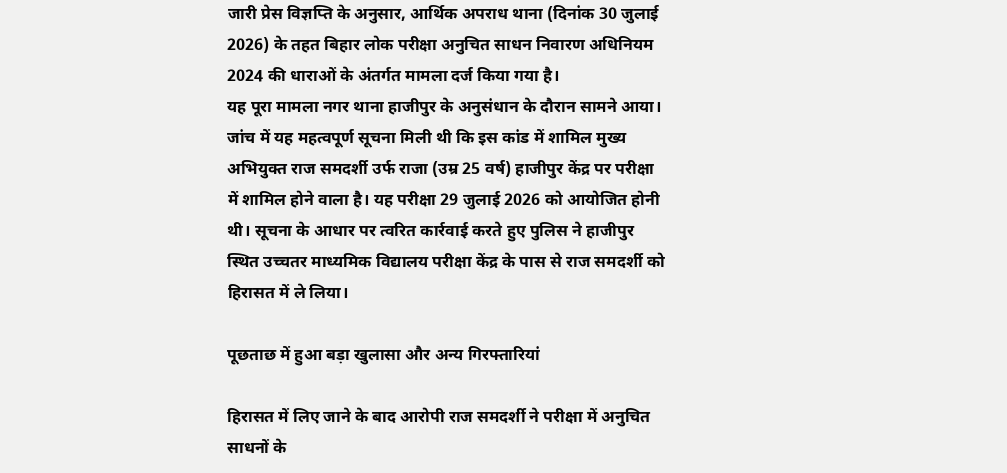जारी प्रेस विज्ञप्ति के अनुसार, आर्थिक अपराध थाना (दिनांक 30 जुलाई 2026) के तहत बिहार लोक परीक्षा अनुचित साधन निवारण अधिनियम 2024 की धाराओं के अंतर्गत मामला दर्ज किया गया है।
यह पूरा मामला नगर थाना हाजीपुर के अनुसंधान के दौरान सामने आया। जांच में यह महत्वपूर्ण सूचना मिली थी कि इस कांड में शामिल मुख्य अभियुक्त राज समदर्शी उर्फ राजा (उम्र 25 वर्ष) हाजीपुर केंद्र पर परीक्षा में शामिल होने वाला है। यह परीक्षा 29 जुलाई 2026 को आयोजित होनी थी। सूचना के आधार पर त्वरित कार्रवाई करते हुए पुलिस ने हाजीपुर स्थित उच्चतर माध्यमिक विद्यालय परीक्षा केंद्र के पास से राज समदर्शी को हिरासत में ले लिया।

पूछताछ में हुआ बड़ा खुलासा और अन्य गिरफ्तारियां

हिरासत में लिए जाने के बाद आरोपी राज समदर्शी ने परीक्षा में अनुचित साधनों के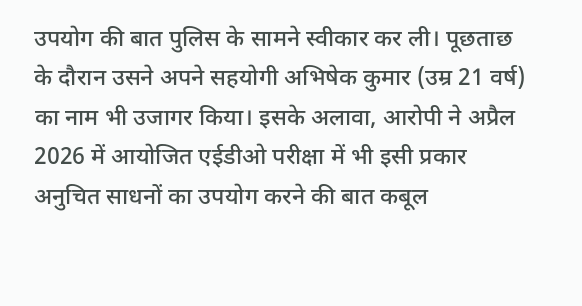उपयोग की बात पुलिस के सामने स्वीकार कर ली। पूछताछ के दौरान उसने अपने सहयोगी अभिषेक कुमार (उम्र 21 वर्ष) का नाम भी उजागर किया। इसके अलावा, आरोपी ने अप्रैल 2026 में आयोजित एईडीओ परीक्षा में भी इसी प्रकार अनुचित साधनों का उपयोग करने की बात कबूल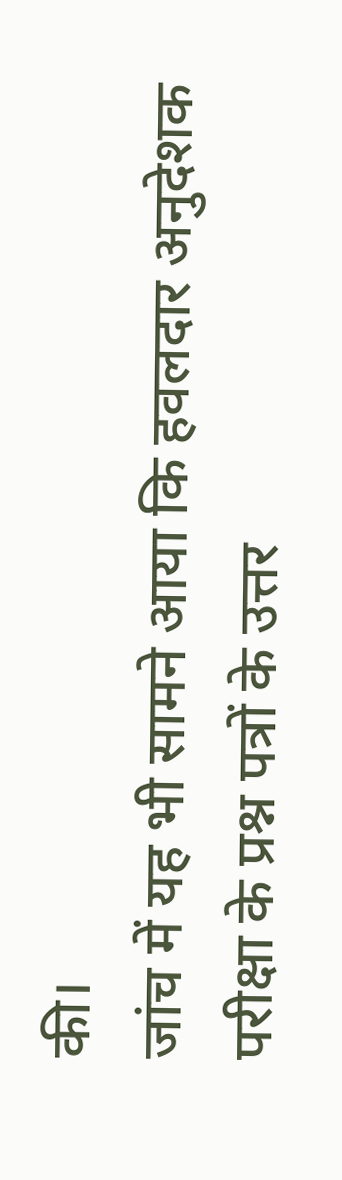की।
जांच में यह भी सामने आया कि हवलदार अनुदेशक परीक्षा के प्रश्न पत्रों के उत्तर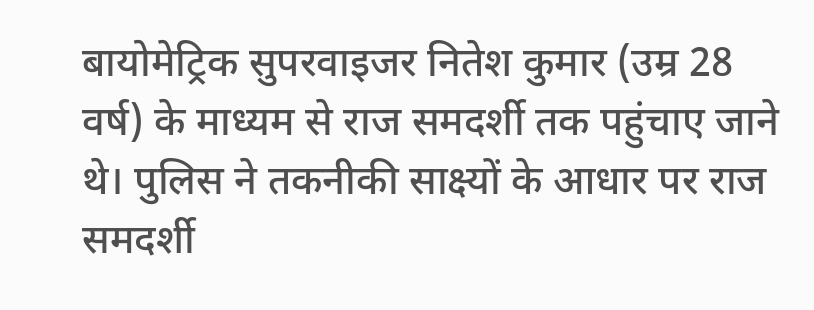बायोमेट्रिक सुपरवाइजर नितेश कुमार (उम्र 28 वर्ष) के माध्यम से राज समदर्शी तक पहुंचाए जाने थे। पुलिस ने तकनीकी साक्ष्यों के आधार पर राज समदर्शी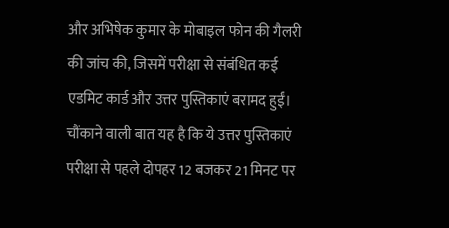और अभिषेक कुमार के मोबाइल फोन की गैलरी की जांच की, जिसमें परीक्षा से संबंधित कई एडमिट कार्ड और उत्तर पुस्तिकाएं बरामद हुईं। चौंकाने वाली बात यह है कि ये उत्तर पुस्तिकाएं परीक्षा से पहले दोपहर 12 बजकर 21 मिनट पर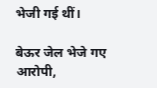भेजी गई थीं।

बेऊर जेल भेजे गए आरोपी,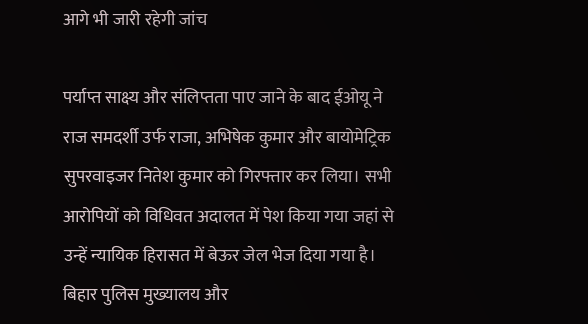आगे भी जारी रहेगी जांच

पर्याप्त साक्ष्य और संलिप्तता पाए जाने के बाद ईओयू ने राज समदर्शी उर्फ राजा, अभिषेक कुमार और बायोमेट्रिक सुपरवाइजर नितेश कुमार को गिरफ्तार कर लिया। सभी आरोपियों को विधिवत अदालत में पेश किया गया जहां से उन्हें न्यायिक हिरासत में बेऊर जेल भेज दिया गया है।
बिहार पुलिस मुख्यालय और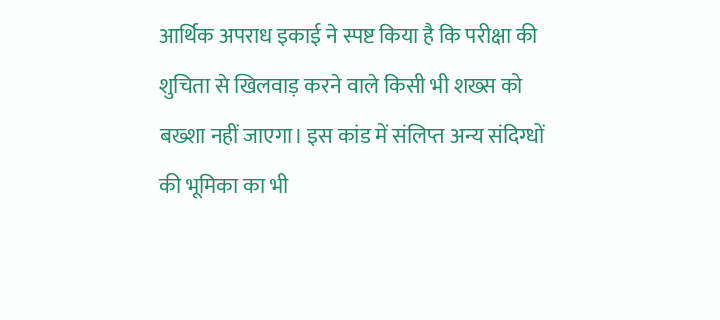आर्थिक अपराध इकाई ने स्पष्ट किया है कि परीक्षा की शुचिता से खिलवाड़ करने वाले किसी भी शख्स को बख्शा नहीं जाएगा। इस कांड में संलिप्त अन्य संदिग्धों की भूमिका का भी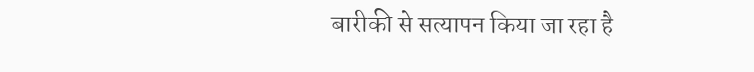बारीकी से सत्यापन किया जा रहा है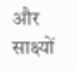और साक्ष्यों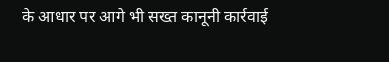के आधार पर आगे भी सख्त कानूनी कार्रवाई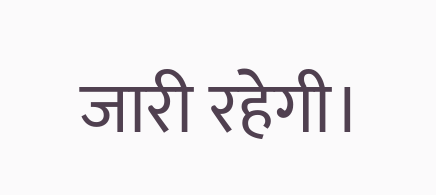जारी रहेगी।